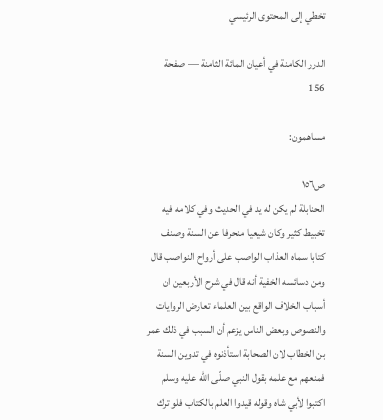تخطي إلى المحتوى الرئيسي

الدرر الكامنة في أعيان المائة الثامنة — صفحة 156

مساهمون:

ص١٥٦
الحنابلة لم يكن له يد في الحديث وفي كلامه فيه تخبيط كثير وكان شيعيا منحرفا عن السنة وصنف كتابا سماه العذاب الواصب على أرواح النواصب قال ومن دسائسه الخفية أنه قال في شرح الأربعين ان أسباب الخلاف الواقع بين العلماء تعارض الروايات والنصوص وبعض الناس يزعم أن السبب في ذلك عمر بن الخطاب لان الصحابة استأذنوه في تدوين السنة فمنعهم مع علمه بقول النبي صلّى اللّه عليه وسلم اكتبوا لأبي شاه وقوله قيدوا العلم بالكتاب فلو ترك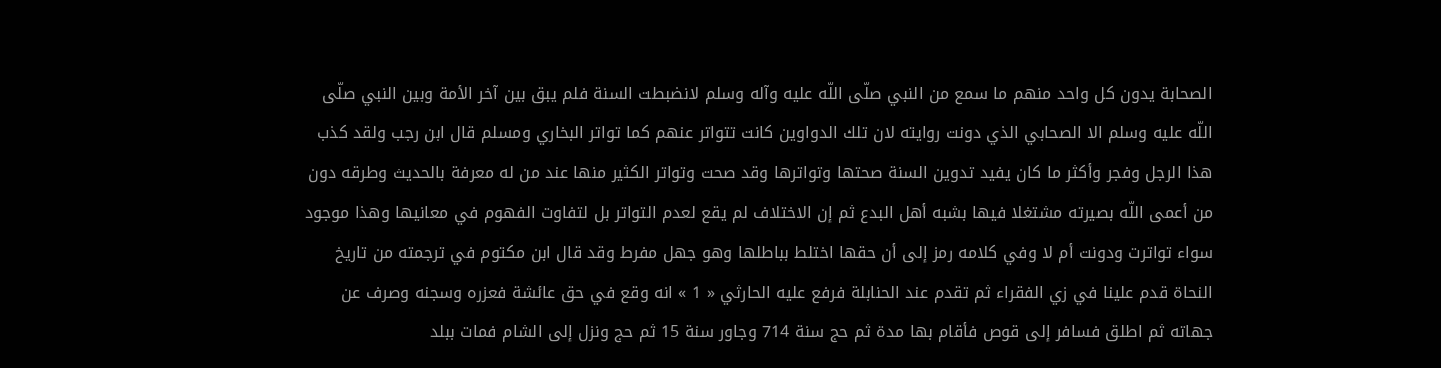الصحابة يدون كل واحد منهم ما سمع من النبي صلّى اللّه عليه وآله وسلم لانضبطت السنة فلم يبق بين آخر الأمة وبين النبي صلّى اللّه عليه وسلم الا الصحابي الذي دونت روايته لان تلك الدواوين كانت تتواتر عنهم كما تواتر البخاري ومسلم قال ابن رجب ولقد كذب هذا الرجل وفجر وأكثر ما كان يفيد تدوين السنة صحتها وتواترها وقد صحت وتواتر الكثير منها عند من له معرفة بالحديث وطرقه دون من أعمى اللّه بصيرته مشتغلا فيها بشبه أهل البدع ثم إن الاختلاف لم يقع لعدم التواتر بل لتفاوت الفهوم في معانيها وهذا موجود سواء تواترت ودونت أم لا وفي كلامه رمز إلى أن حقها اختلط بباطلها وهو جهل مفرط وقد قال ابن مكتوم في ترجمته من تاريخ النحاة قدم علينا في زي الفقراء ثم تقدم عند الحنابلة فرفع عليه الحارثي « 1 » انه وقع في حق عائشة فعزره وسجنه وصرف عن جهاته ثم اطلق فسافر إلى قوص فأقام بها مدة ثم حج سنة 714 وجاور سنة 15 ثم حج ونزل إلى الشام فمات ببلد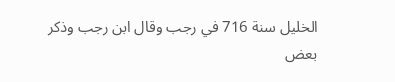الخليل سنة 716 في رجب وقال ابن رجب وذكر بعض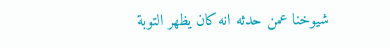شيوخنا عمن حدثه انه كان يظهر التوبة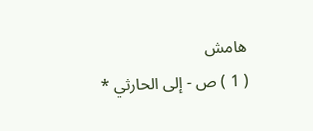هامش
( 1 ) ص - إلى الحارثي *